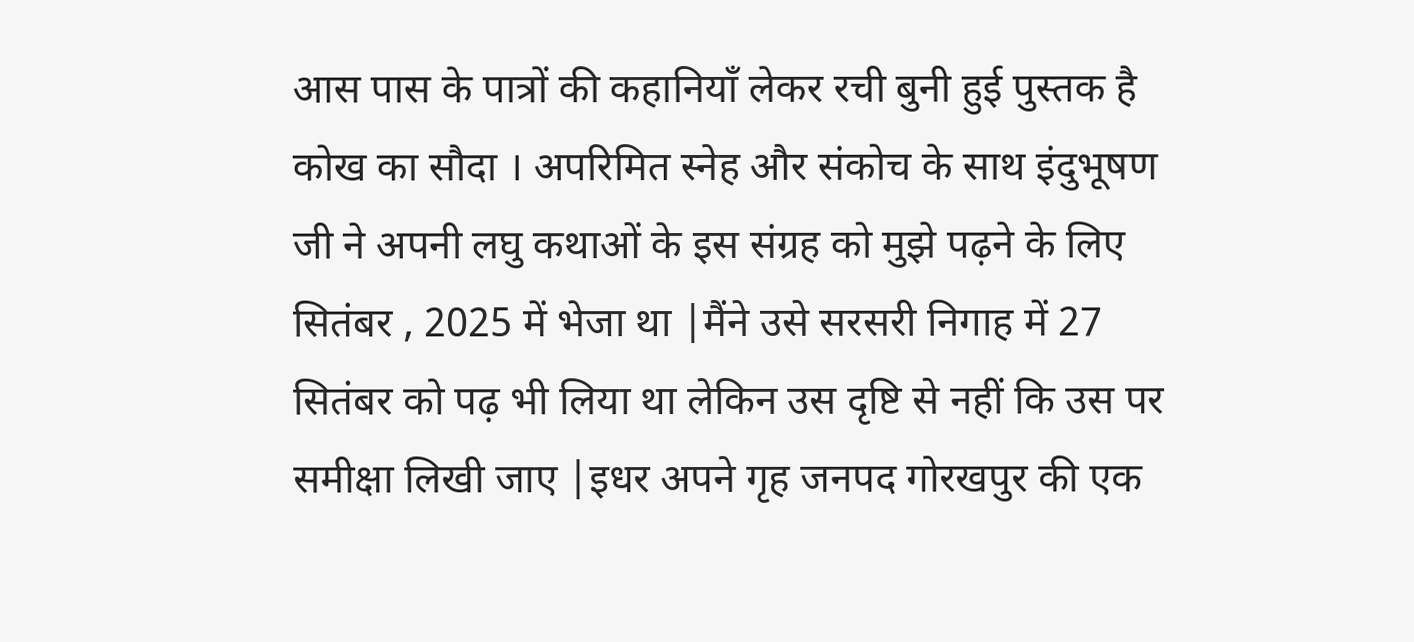आस पास के पात्रों की कहानियाँ लेकर रची बुनी हुई पुस्तक है कोख का सौदा । अपरिमित स्नेह और संकोच के साथ इंदुभूषण जी ने अपनी लघु कथाओं के इस संग्रह को मुझे पढ़ने के लिए सितंबर , 2025 में भेजा था |मैंने उसे सरसरी निगाह में 27 सितंबर को पढ़ भी लिया था लेकिन उस दृष्टि से नहीं कि उस पर समीक्षा लिखी जाए |इधर अपने गृह जनपद गोरखपुर की एक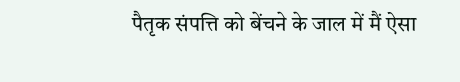पैतृक संपत्ति को बेंचने के जाल में मैं ऐसा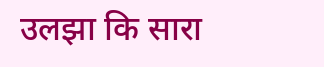उलझा कि सारा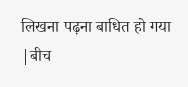लिखना पढ़ना बाधित हो गया |बीच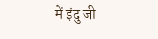में इंदु जी